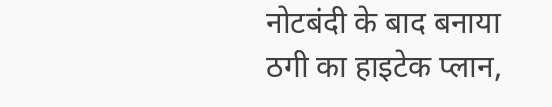नोटबंदी के बाद बनाया ठगी का हाइटेक प्लान,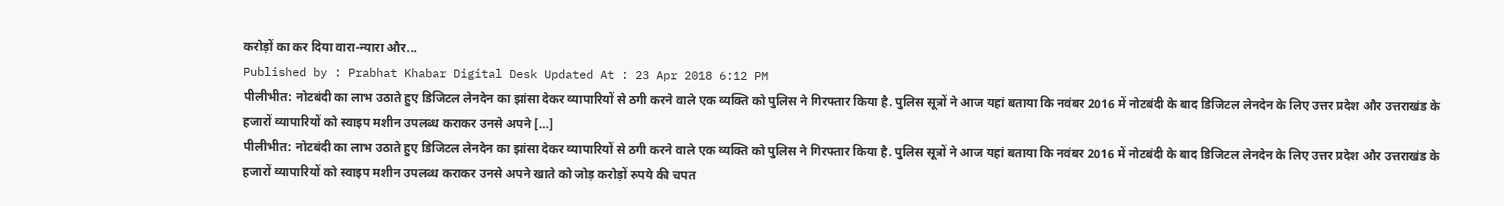करोड़ों का कर दिया वारा-न्यारा और...
Published by : Prabhat Khabar Digital Desk Updated At : 23 Apr 2018 6:12 PM
पीलीभीत: नोटबंदी का लाभ उठाते हुए डिजिटल लेनदेन का झांसा देकर व्यापारियों से ठगी करने वाले एक व्यक्ति को पुलिस ने गिरफ्तार किया है. पुलिस सूत्रों ने आज यहां बताया कि नवंबर 2016 में नोटबंदी के बाद डिजिटल लेनदेन के लिए उत्तर प्रदेश और उत्तराखंड के हजारों व्यापारियों को स्वाइप मशीन उपलब्ध कराकर उनसे अपने […]
पीलीभीत: नोटबंदी का लाभ उठाते हुए डिजिटल लेनदेन का झांसा देकर व्यापारियों से ठगी करने वाले एक व्यक्ति को पुलिस ने गिरफ्तार किया है. पुलिस सूत्रों ने आज यहां बताया कि नवंबर 2016 में नोटबंदी के बाद डिजिटल लेनदेन के लिए उत्तर प्रदेश और उत्तराखंड के हजारों व्यापारियों को स्वाइप मशीन उपलब्ध कराकर उनसे अपने खाते को जोड़ करोड़ों रुपये की चपत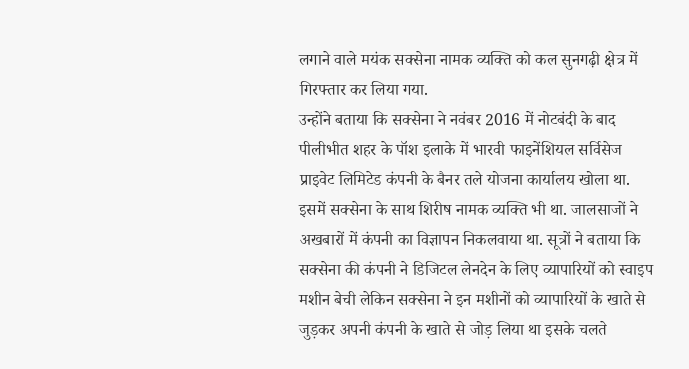लगाने वाले मयंक सक्सेना नामक व्यक्ति को कल सुनगढ़ी क्षेत्र में गिरफ्तार कर लिया गया.
उन्होंने बताया कि सक्सेना ने नवंबर 2016 में नोटबंदी के बाद पीलीभीत शहर के पॉश इलाके में भारवी फाइनेंशियल सर्विसेज प्राइवेट लिमिटेड कंपनी के बैनर तले योजना कार्यालय खोला था. इसमें सक्सेना के साथ शिरीष नामक व्यक्ति भी था. जालसाजों ने अखबारों में कंपनी का विज्ञापन निकलवाया था. सूत्रों ने बताया कि सक्सेना की कंपनी ने डिजिटल लेनदेन के लिए व्यापारियों को स्वाइप मशीन बेची लेकिन सक्सेना ने इन मशीनों को व्यापारियों के खाते से जुड़कर अपनी कंपनी के खाते से जोड़ लिया था इसके चलते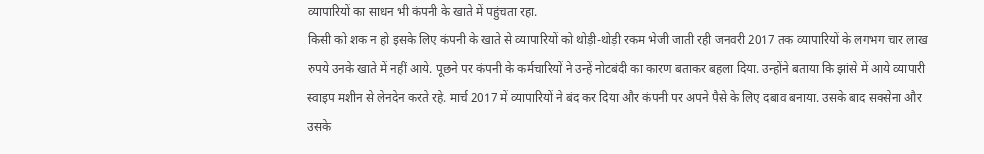व्यापारियों का साधन भी कंपनी के खाते में पहुंचता रहा.
किसी को शक न हो इसके लिए कंपनी के खाते से व्यापारियों को थोड़ी-थोड़ी रकम भेजी जाती रही जनवरी 2017 तक व्यापारियों के लगभग चार लाख रुपये उनके खाते में नहीं आये. पूछने पर कंपनी के कर्मचारियों ने उन्हें नोटबंदी का कारण बताकर बहला दिया. उन्होंने बताया कि झांसे में आये व्यापारी स्वाइप मशीन से लेनदेन करते रहे. मार्च 2017 में व्यापारियों ने बंद कर दिया और कंपनी पर अपने पैसे के लिए दबाव बनाया. उसके बाद सक्सेना और उसके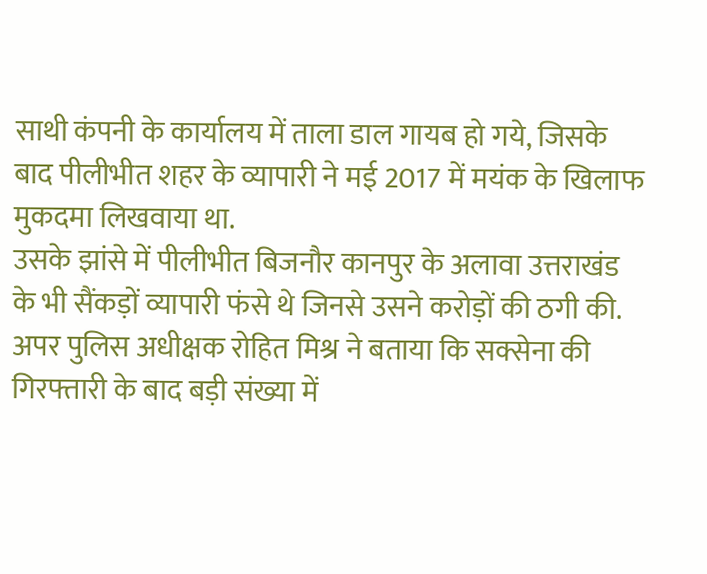साथी कंपनी के कार्यालय में ताला डाल गायब हो गये, जिसके बाद पीलीभीत शहर के व्यापारी ने मई 2017 में मयंक के खिलाफ मुकदमा लिखवाया था.
उसके झांसे में पीलीभीत बिजनौर कानपुर के अलावा उत्तराखंड के भी सैंकड़ों व्यापारी फंसे थे जिनसे उसने करोड़ों की ठगी की. अपर पुलिस अधीक्षक रोहित मिश्र ने बताया कि सक्सेना की गिरफ्तारी के बाद बड़ी संख्या में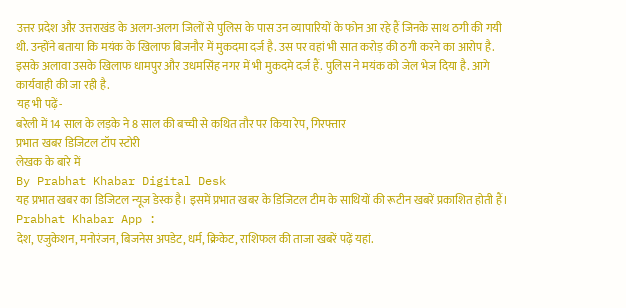उत्तर प्रदेश और उत्तराखंड के अलग-अलग जिलों से पुलिस के पास उन व्यापारियों के फोन आ रहे हैं जिनके साथ ठगी की गयी थी. उन्होंने बताया कि मयंक के खिलाफ बिजनौर में मुकदमा दर्ज है. उस पर वहां भी सात करोड़ की ठगी करने का आरोप है. इसके अलावा उसके खिलाफ धामपुर और उधमसिंह नगर में भी मुकदमे दर्ज हैं. पुलिस ने मयंक को जेल भेज दिया है. आगे कार्यवाही की जा रही है.
यह भी पढ़ें-
बरेली में 14 साल के लड़के ने 8 साल की बच्ची से कथित तौर पर किया रेप, गिरफ्तार
प्रभात खबर डिजिटल टॉप स्टोरी
लेखक के बारे में
By Prabhat Khabar Digital Desk
यह प्रभात खबर का डिजिटल न्यूज डेस्क है। इसमें प्रभात खबर के डिजिटल टीम के साथियों की रूटीन खबरें प्रकाशित होती हैं।
Prabhat Khabar App :
देश, एजुकेशन, मनोरंजन, बिजनेस अपडेट, धर्म, क्रिकेट, राशिफल की ताजा खबरें पढ़ें यहां.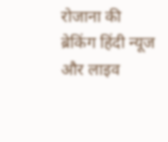रोजाना की ब्रेकिंग हिंदी न्यूज और लाइव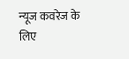न्यूज कवरेज के लिए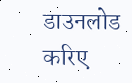डाउनलोड करिए